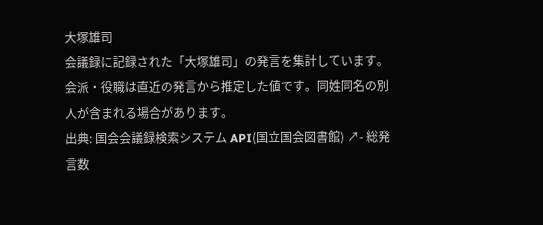大塚雄司
会議録に記録された「大塚雄司」の発言を集計しています。会派・役職は直近の発言から推定した値です。同姓同名の別人が含まれる場合があります。
出典: 国会会議録検索システム API(国立国会図書館) ↗- 総発言数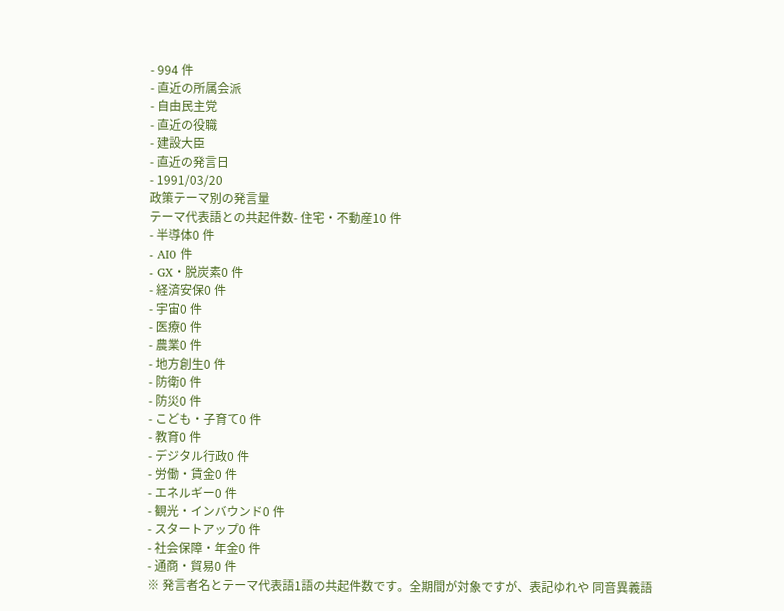- 994 件
- 直近の所属会派
- 自由民主党
- 直近の役職
- 建設大臣
- 直近の発言日
- 1991/03/20
政策テーマ別の発言量
テーマ代表語との共起件数- 住宅・不動産10 件
- 半導体0 件
- AI0 件
- GX・脱炭素0 件
- 経済安保0 件
- 宇宙0 件
- 医療0 件
- 農業0 件
- 地方創生0 件
- 防衛0 件
- 防災0 件
- こども・子育て0 件
- 教育0 件
- デジタル行政0 件
- 労働・賃金0 件
- エネルギー0 件
- 観光・インバウンド0 件
- スタートアップ0 件
- 社会保障・年金0 件
- 通商・貿易0 件
※ 発言者名とテーマ代表語1語の共起件数です。全期間が対象ですが、表記ゆれや 同音異義語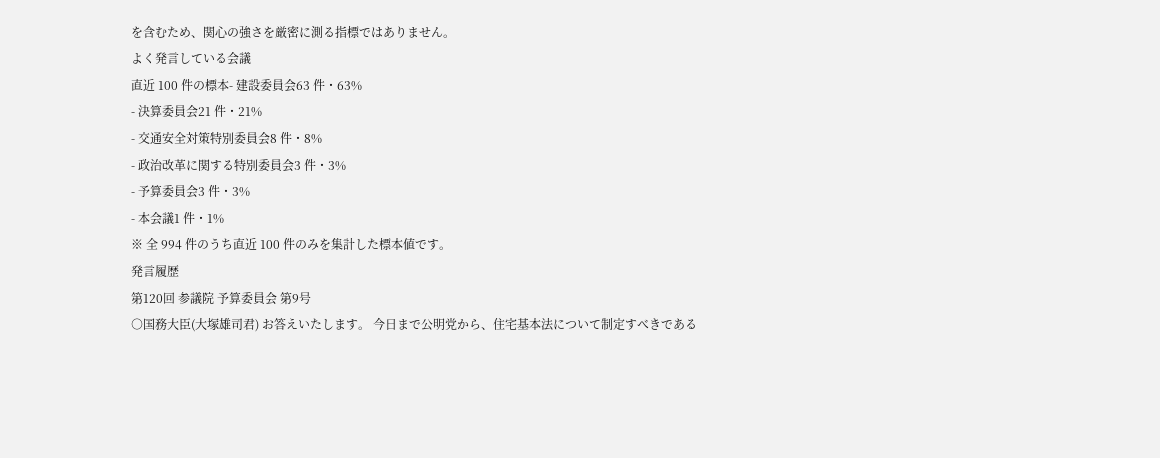を含むため、関心の強さを厳密に測る指標ではありません。
よく発言している会議
直近 100 件の標本- 建設委員会63 件・63%
- 決算委員会21 件・21%
- 交通安全対策特別委員会8 件・8%
- 政治改革に関する特別委員会3 件・3%
- 予算委員会3 件・3%
- 本会議1 件・1%
※ 全 994 件のうち直近 100 件のみを集計した標本値です。
発言履歴
第120回 参議院 予算委員会 第9号
○国務大臣(大塚雄司君) お答えいたします。 今日まで公明党から、住宅基本法について制定すべきである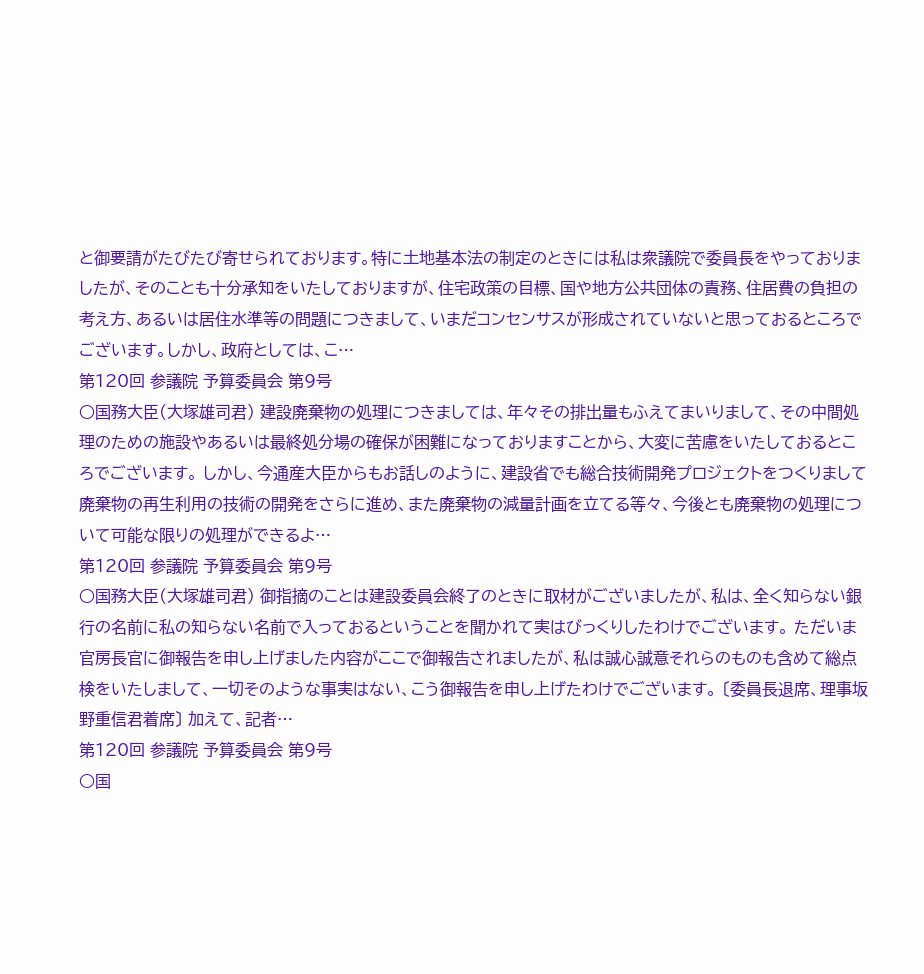と御要請がたびたび寄せられております。特に土地基本法の制定のときには私は衆議院で委員長をやっておりましたが、そのことも十分承知をいたしておりますが、住宅政策の目標、国や地方公共団体の責務、住居費の負担の考え方、あるいは居住水準等の問題につきまして、いまだコンセンサスが形成されていないと思っておるところでございます。しかし、政府としては、こ…
第120回 参議院 予算委員会 第9号
○国務大臣(大塚雄司君) 建設廃棄物の処理につきましては、年々その排出量もふえてまいりまして、その中間処理のための施設やあるいは最終処分場の確保が困難になっておりますことから、大変に苦慮をいたしておるところでございます。 しかし、今通産大臣からもお話しのように、建設省でも総合技術開発プロジェクトをつくりまして廃棄物の再生利用の技術の開発をさらに進め、また廃棄物の減量計画を立てる等々、今後とも廃棄物の処理について可能な限りの処理ができるよ…
第120回 参議院 予算委員会 第9号
○国務大臣(大塚雄司君) 御指摘のことは建設委員会終了のときに取材がございましたが、私は、全く知らない銀行の名前に私の知らない名前で入っておるということを聞かれて実はびっくりしたわけでございます。 ただいま官房長官に御報告を申し上げました内容がここで御報告されましたが、私は誠心誠意それらのものも含めて総点検をいたしまして、一切そのような事実はない、こう御報告を申し上げたわけでございます。 〔委員長退席、理事坂野重信君着席〕 加えて、記者…
第120回 参議院 予算委員会 第9号
○国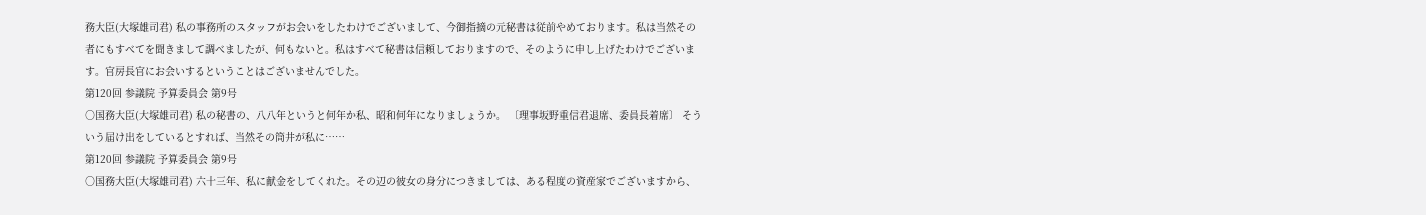務大臣(大塚雄司君) 私の事務所のスタッフがお会いをしたわけでございまして、今御指摘の元秘書は従前やめております。私は当然その者にもすべてを聞きまして調べましたが、何もないと。私はすべて秘書は信頼しておりますので、そのように申し上げたわけでございます。官房長官にお会いするということはございませんでした。
第120回 参議院 予算委員会 第9号
○国務大臣(大塚雄司君) 私の秘書の、八八年というと何年か私、昭和何年になりましょうか。 〔理事坂野重信君退席、委員長着席〕 そういう届け出をしているとすれば、当然その筒井が私に……
第120回 参議院 予算委員会 第9号
○国務大臣(大塚雄司君) 六十三年、私に献金をしてくれた。その辺の彼女の身分につきましては、ある程度の資産家でございますから、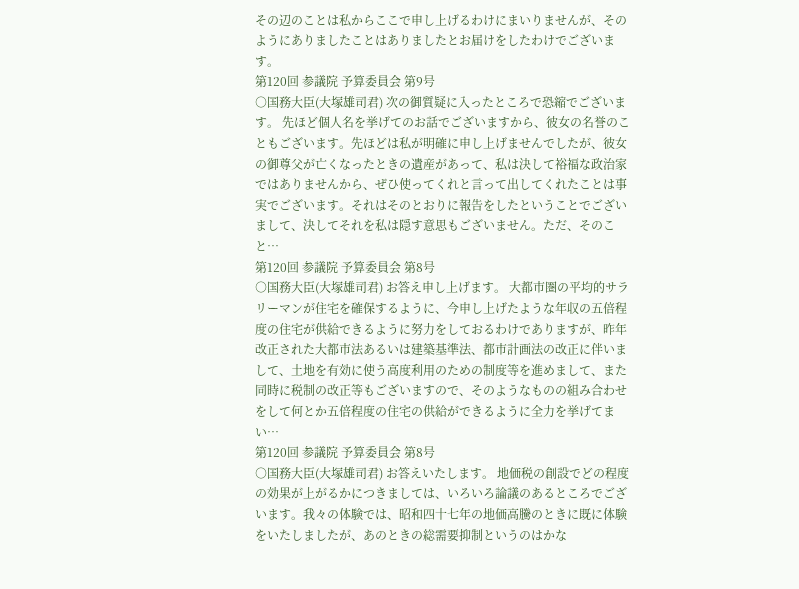その辺のことは私からここで申し上げるわけにまいりませんが、そのようにありましたことはありましたとお届けをしたわけでございます。
第120回 参議院 予算委員会 第9号
○国務大臣(大塚雄司君) 次の御質疑に入ったところで恐縮でございます。 先ほど個人名を挙げてのお話でございますから、彼女の名誉のこともございます。先ほどは私が明確に申し上げませんでしたが、彼女の御尊父が亡くなったときの遺産があって、私は決して裕福な政治家ではありませんから、ぜひ使ってくれと言って出してくれたことは事実でございます。それはそのとおりに報告をしたということでございまして、決してそれを私は隠す意思もございません。ただ、そのこと…
第120回 参議院 予算委員会 第8号
○国務大臣(大塚雄司君) お答え申し上げます。 大都市圏の平均的サラリーマンが住宅を確保するように、今申し上げたような年収の五倍程度の住宅が供給できるように努力をしておるわけでありますが、昨年改正された大都市法あるいは建築基準法、都市計画法の改正に伴いまして、土地を有効に使う高度利用のための制度等を進めまして、また同時に税制の改正等もございますので、そのようなものの組み合わせをして何とか五倍程度の住宅の供給ができるように全力を挙げてまい…
第120回 参議院 予算委員会 第8号
○国務大臣(大塚雄司君) お答えいたします。 地価税の創設でどの程度の効果が上がるかにつきましては、いろいろ論議のあるところでございます。我々の体験では、昭和四十七年の地価高騰のときに既に体験をいたしましたが、あのときの総需要抑制というのはかな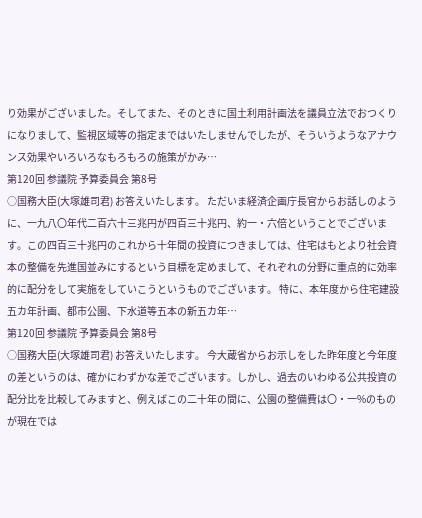り効果がございました。そしてまた、そのときに国土利用計画法を議員立法でおつくりになりまして、監視区域等の指定まではいたしませんでしたが、そういうようなアナウンス効果やいろいろなもろもろの施策がかみ…
第120回 参議院 予算委員会 第8号
○国務大臣(大塚雄司君) お答えいたします。 ただいま経済企画庁長官からお話しのように、一九八〇年代二百六十三兆円が四百三十兆円、約一・六倍ということでございます。この四百三十兆円のこれから十年間の投資につきましては、住宅はもとより社会資本の整備を先進国並みにするという目標を定めまして、それぞれの分野に重点的に効率的に配分をして実施をしていこうというものでございます。 特に、本年度から住宅建設五カ年計画、都市公園、下水道等五本の新五カ年…
第120回 参議院 予算委員会 第8号
○国務大臣(大塚雄司君) お答えいたします。 今大蔵省からお示しをした昨年度と今年度の差というのは、確かにわずかな差でございます。しかし、過去のいわゆる公共投資の配分比を比較してみますと、例えばこの二十年の間に、公園の整備費は〇・一%のものが現在では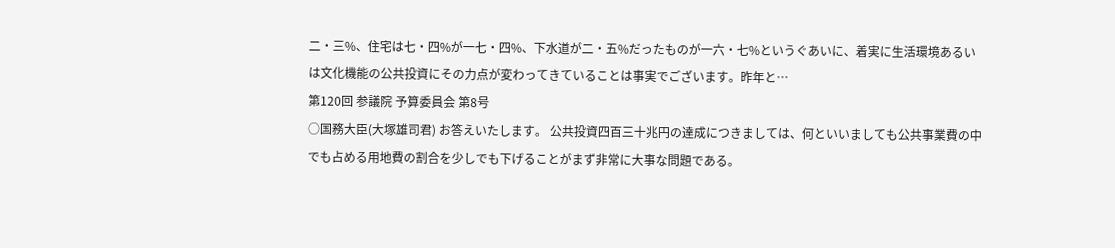二・三%、住宅は七・四%が一七・四%、下水道が二・五%だったものが一六・七%というぐあいに、着実に生活環境あるいは文化機能の公共投資にその力点が変わってきていることは事実でございます。昨年と…
第120回 参議院 予算委員会 第8号
○国務大臣(大塚雄司君) お答えいたします。 公共投資四百三十兆円の達成につきましては、何といいましても公共事業費の中でも占める用地費の割合を少しでも下げることがまず非常に大事な問題である。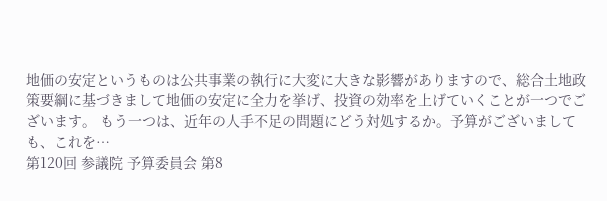地価の安定というものは公共事業の執行に大変に大きな影響がありますので、総合土地政策要綱に基づきまして地価の安定に全力を挙げ、投資の効率を上げていくことが一つでございます。 もう一つは、近年の人手不足の問題にどう対処するか。予算がございましても、これを…
第120回 参議院 予算委員会 第8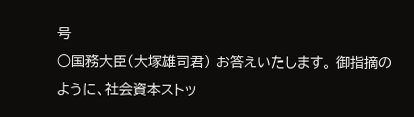号
○国務大臣(大塚雄司君) お答えいたします。 御指摘のように、社会資本ストッ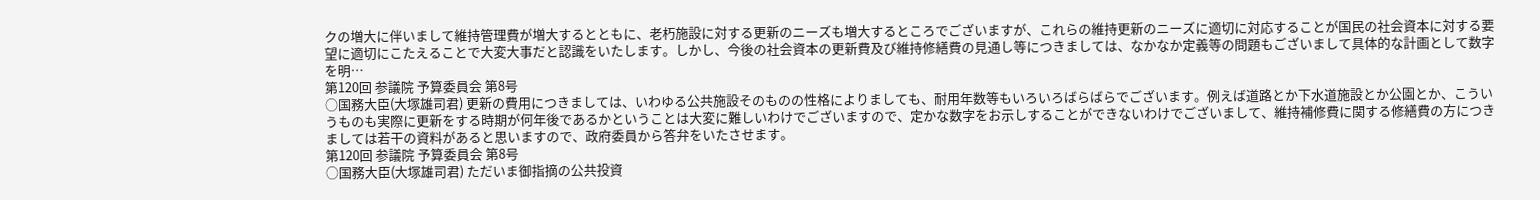クの増大に伴いまして維持管理費が増大するとともに、老朽施設に対する更新のニーズも増大するところでございますが、これらの維持更新のニーズに適切に対応することが国民の社会資本に対する要望に適切にこたえることで大変大事だと認識をいたします。しかし、今後の社会資本の更新費及び維持修繕費の見通し等につきましては、なかなか定義等の問題もございまして具体的な計画として数字を明…
第120回 参議院 予算委員会 第8号
○国務大臣(大塚雄司君) 更新の費用につきましては、いわゆる公共施設そのものの性格によりましても、耐用年数等もいろいろばらばらでございます。例えば道路とか下水道施設とか公園とか、こういうものも実際に更新をする時期が何年後であるかということは大変に難しいわけでございますので、定かな数字をお示しすることができないわけでございまして、維持補修費に関する修繕費の方につきましては若干の資料があると思いますので、政府委員から答弁をいたさせます。
第120回 参議院 予算委員会 第8号
○国務大臣(大塚雄司君) ただいま御指摘の公共投資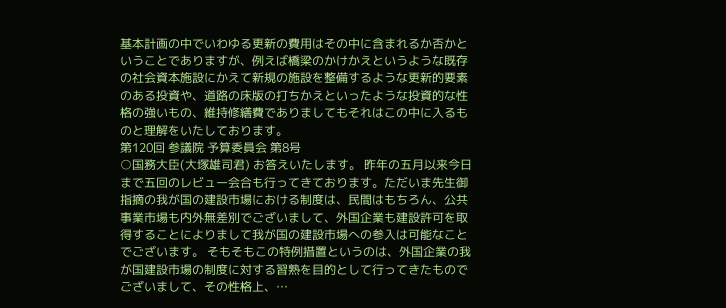基本計画の中でいわゆる更新の費用はその中に含まれるか否かということでありますが、例えば橋梁のかけかえというような既存の社会資本施設にかえて新規の施設を整備するような更新的要素のある投資や、道路の床版の打ちかえといったような投資的な性格の強いもの、維持修繕費でありましてもそれはこの中に入るものと理解をいたしております。
第120回 参議院 予算委員会 第8号
○国務大臣(大塚雄司君) お答えいたします。 昨年の五月以来今日まで五回のレビュー会合も行ってきております。ただいま先生御指摘の我が国の建設市場における制度は、民間はもちろん、公共事業市場も内外無差別でございまして、外国企業も建設許可を取得することによりまして我が国の建設市場への参入は可能なことでございます。 そもそもこの特例措置というのは、外国企業の我が国建設市場の制度に対する習熟を目的として行ってきたものでございまして、その性格上、…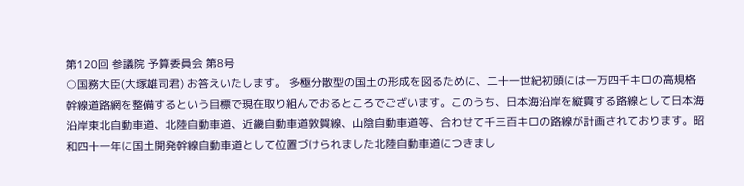第120回 参議院 予算委員会 第8号
○国務大臣(大塚雄司君) お答えいたします。 多極分散型の国土の形成を図るために、二十一世紀初頭には一万四千キロの高規格幹線道路網を整備するという目標で現在取り組んでおるところでございます。このうち、日本海沿岸を縦貫する路線として日本海沿岸東北自動車道、北陸自動車道、近畿自動車道敦賀線、山陰自動車道等、合わせて千三百キロの路線が計画されております。昭和四十一年に国土開発幹線自動車道として位置づけられました北陸自動車道につきまし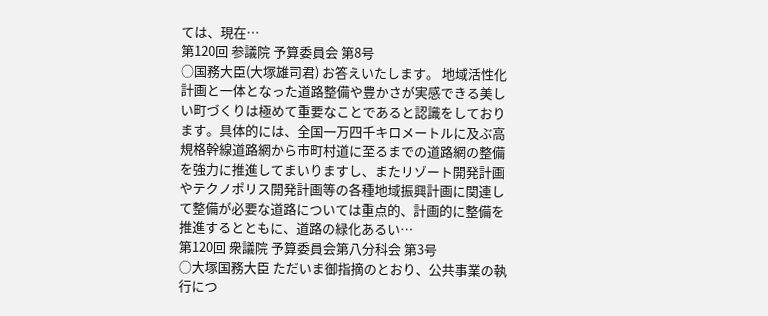ては、現在…
第120回 参議院 予算委員会 第8号
○国務大臣(大塚雄司君) お答えいたします。 地域活性化計画と一体となった道路整備や豊かさが実感できる美しい町づくりは極めて重要なことであると認識をしております。具体的には、全国一万四千キロメートルに及ぶ高規格幹線道路網から市町村道に至るまでの道路網の整備を強力に推進してまいりますし、またリゾート開発計画やテクノポリス開発計画等の各種地域振興計画に関連して整備が必要な道路については重点的、計画的に整備を推進するとともに、道路の緑化あるい…
第120回 衆議院 予算委員会第八分科会 第3号
○大塚国務大臣 ただいま御指摘のとおり、公共事業の執行につ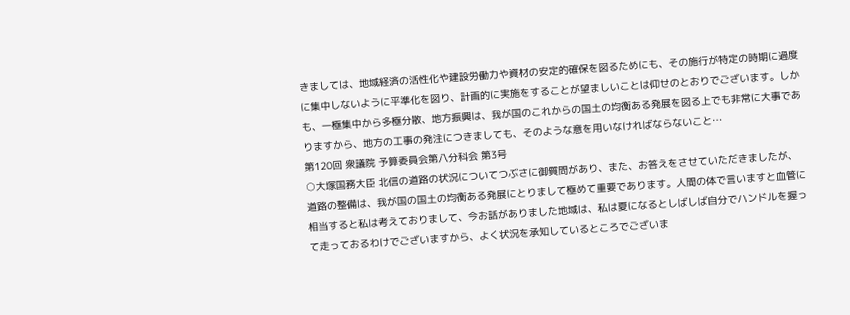きましては、地域経済の活性化や建設労働力や資材の安定的確保を図るためにも、その施行が特定の時期に過度に集中しないように平準化を図り、計画的に実施をすることが望ましいことは仰せのとおりでございます。しかも、一極集中から多極分散、地方振興は、我が国のこれからの国土の均衡ある発展を図る上でも非常に大事でありますから、地方の工事の発注につきましても、そのような意を用いなければならないこと…
第120回 衆議院 予算委員会第八分科会 第3号
○大塚国務大臣 北信の道路の状況についてつぶさに御質問があり、また、お答えをさせていただきましたが、道路の整備は、我が国の国土の均衡ある発展にとりまして極めて重要であります。人間の体で言いますと血管に相当すると私は考えておりまして、今お話がありました地域は、私は夏になるとしばしば自分でハンドルを握って走っておるわけでございますから、よく状況を承知しているところでございま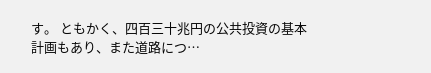す。 ともかく、四百三十兆円の公共投資の基本計画もあり、また道路につ…